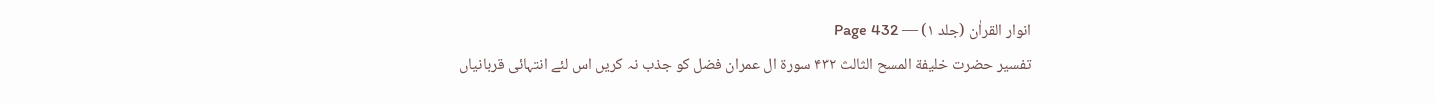انوار القراٰن (جلد ۱) — Page 432
تفسیر حضرت خلیفة المسح الثالث ۴۳۲ سورة ال عمران فضل کو جذب نہ کریں اس لئے انتہائی قربانیاں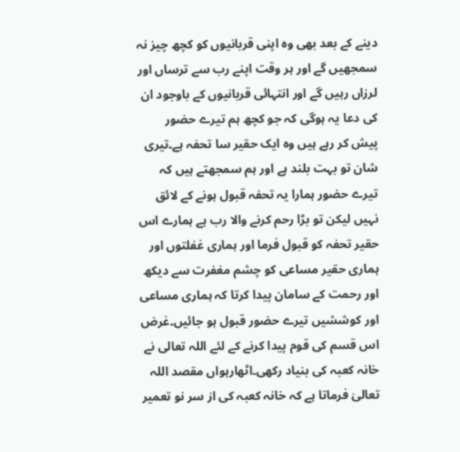دینے کے بعد بھی وہ اپنی قربانیوں کو کچھ چیز نہ سمجھیں گے اور ہر وقت اپنے رب سے ترساں اور لرزاں رہیں گے اور انتہائی قربانیوں کے باوجود ان کی دعا یہ ہوگی کہ جو کچھ ہم تیرے حضور پیش کر رہے ہیں وہ ایک حقیر سا تحفہ ہے۔تیری شان تو بہت بلند ہے اور ہم سمجھتے ہیں کہ تیرے حضور ہمارا یہ تحفہ قبول ہونے کے لائق نہیں لیکن تو بڑا رحم کرنے والا رب ہے ہمارے اس حقیر تحفہ کو قبول فرما اور ہماری غفلتوں اور ہماری حقیر مساعی کو چشم مغفرت سے دیکھ اور رحمت کے سامان پیدا کرتا کہ ہماری مساعی اور کوششیں تیرے حضور قبول ہو جائیں۔غرض اس قسم کی قوم پیدا کرنے کے لئے اللہ تعالی نے خانہ کعبہ کی بنیاد رکھی۔اٹھارہواں مقصد اللہ تعالیٰ فرماتا ہے کہ خانہ کعبہ کی از سر نو تعمیر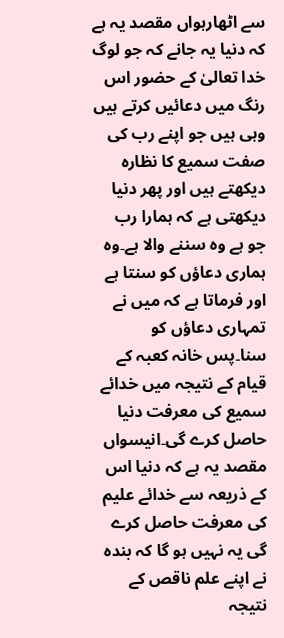سے اٹھارہواں مقصد یہ ہے کہ دنیا یہ جانے کہ جو لوگ خدا تعالیٰ کے حضور اس رنگ میں دعائیں کرتے ہیں وہی ہیں جو اپنے رب کی صفت سمیع کا نظارہ دیکھتے ہیں اور پھر دنیا دیکھتی ہے کہ ہمارا رب جو ہے وہ سننے والا ہے۔وہ ہماری دعاؤں کو سنتا ہے اور فرماتا ہے کہ میں نے تمہاری دعاؤں کو سنا۔پس خانہ کعبہ کے قیام کے نتیجہ میں خدائے سمیع کی معرفت دنیا حاصل کرے گی۔انیسواں مقصد یہ ہے کہ دنیا اس کے ذریعہ سے خدائے علیم کی معرفت حاصل کرے گی یہ نہیں ہو گا کہ بندہ نے اپنے علم ناقص کے نتیجہ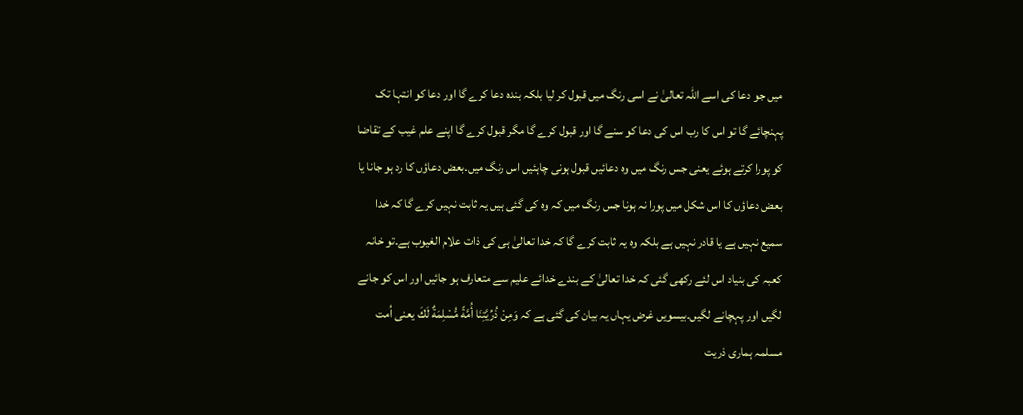میں جو دعا کی اسے اللہ تعالیٰ نے اسی رنگ میں قبول کر لیا بلکہ بندہ دعا کرے گا اور دعا کو انتہا تک پہنچائے گا تو اس کا رب اس کی دعا کو سنے گا اور قبول کرے گا مگر قبول کرے گا اپنے علم غیب کے تقاضا کو پورا کرتے ہوئے یعنی جس رنگ میں وہ دعائیں قبول ہونی چاہئیں اس رنگ میں۔بعض دعاؤں کا رد ہو جانا یا بعض دعاؤں کا اس شکل میں پورا نہ ہونا جس رنگ میں کہ وہ کی گئی ہیں یہ ثابت نہیں کرے گا کہ خدا سمیع نہیں ہے یا قادر نہیں ہے بلکہ وہ یہ ثابت کرے گا کہ خدا تعالیٰ ہی کی ذات علام الغیوب ہے۔تو خانہ کعبہ کی بنیاد اس لئے رکھی گئی کہ خدا تعالیٰ کے بندے خدائے علیم سے متعارف ہو جائیں اور اس کو جانے لگیں اور پہچانے لگیں۔بیسویں غرض یہاں یہ بیان کی گئی ہے کہ وَمِنْ ذُرِّيَّتِنَا أُمَّةً مُّسْلِمَةٌ لَكَ یعنی اُمت مسلمہ ہماری ذریت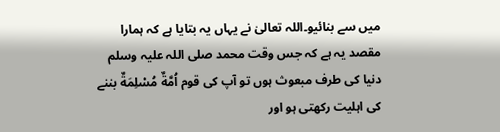میں سے بنائیو۔اللہ تعالیٰ نے یہاں یہ بتایا ہے کہ ہمارا مقصد یہ ہے کہ جس وقت محمد صلی اللہ علیہ وسلم دنیا کی طرف مبعوث ہوں تو آپ کی قوم اُمَّةٌ مُسْلِمَةٌ بننے کی اہلیت رکھتی ہو اور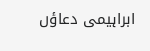ابراہیمی دعاؤں